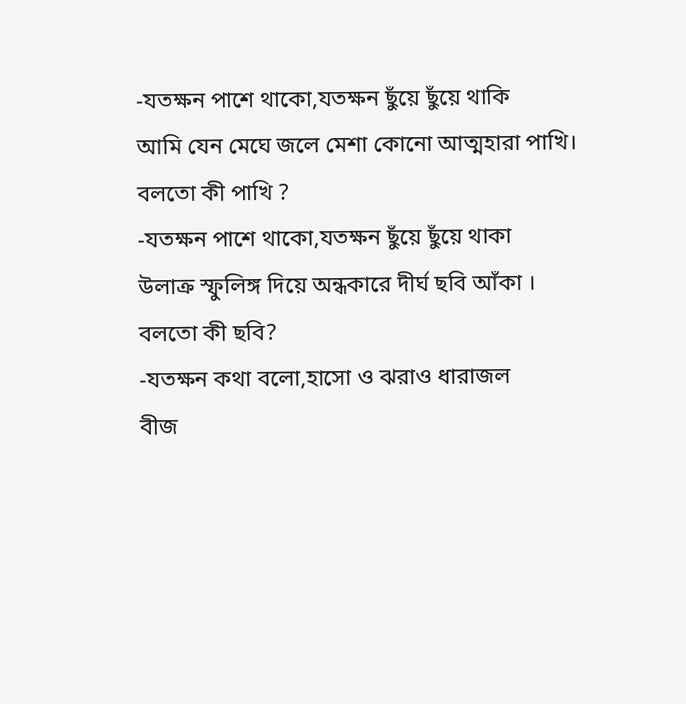-যতক্ষন পাশে থাকো,যতক্ষন ছুঁয়ে ছুঁয়ে থাকি
আমি যেন মেঘে জলে মেশা কোনো আত্মহারা পাখি।
বলতো কী পাখি ?
-যতক্ষন পাশে থাকো,যতক্ষন ছুঁয়ে ছুঁয়ে থাকা
উলাক্র স্ফুলিঙ্গ দিয়ে অন্ধকারে দীর্ঘ ছবি আঁকা ।
বলতো কী ছবি?
-যতক্ষন কথা বলো,হাসো ও ঝরাও ধারাজল
বীজ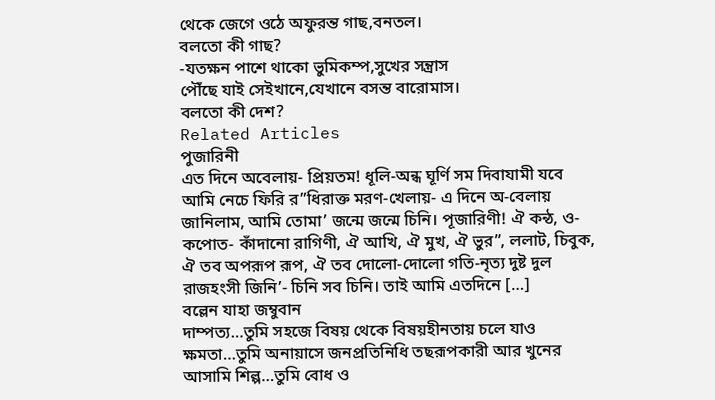থেকে জেগে ওঠে অফুরন্ত গাছ,বনতল।
বলতো কী গাছ?
-যতক্ষন পাশে থাকো ভুমিকম্প,সুখের সন্ত্রাস
পৌঁছে যাই সেইখানে,যেখানে বসন্ত বারোমাস।
বলতো কী দেশ?
Related Articles
পুজারিনী
এত দিনে অবেলায়- প্রিয়তম! ধূলি-অন্ধ ঘূর্ণি সম দিবাযামী যবে আমি নেচে ফিরি র”ধিরাক্ত মরণ-খেলায়- এ দিনে অ-বেলায় জানিলাম, আমি তোমা’ জন্মে জন্মে চিনি। পূজারিণী! ঐ কন্ঠ, ও-কপোত- কাঁদানো রাগিণী, ঐ আখি, ঐ মুখ, ঐ ভুর”, ললাট, চিবুক, ঐ তব অপরূপ রূপ, ঐ তব দোলো-দোলো গতি-নৃত্য দুষ্ট দুল রাজহংসী জিনি’- চিনি সব চিনি। তাই আমি এতদিনে […]
বল্লেন যাহা জম্বুবান
দাম্পত্য…তুমি সহজে বিষয় থেকে বিষয়হীনতায় চলে যাও ক্ষমতা…তুমি অনায়াসে জনপ্রতিনিধি তছরূপকারী আর খুনের আসামি শিল্প…তুমি বোধ ও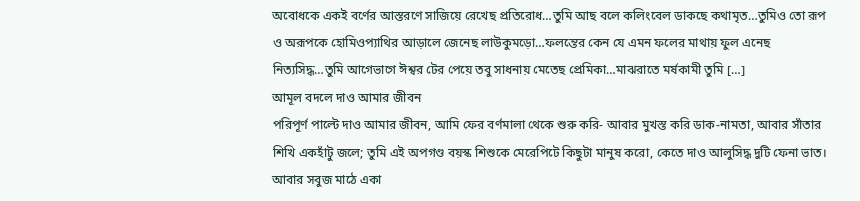অবোধকে একই বর্ণের আস্তরণে সাজিয়ে রেখেছ প্রতিরোধ…তুমি আছ বলে কলিংবেল ডাকছে কথামৃত…তুমিও তো রূপ ও অরূপকে হোমিওপ্যাথির আড়ালে জেনেছ লাউকুমড়ো…ফলন্তের কেন যে এমন ফলের মাথায় ফুল এনেছ নিত্যসিদ্ধ…তুমি আগেভাগে ঈশ্বর টের পেয়ে তবু সাধনায় মেতেছ প্রেমিকা…মাঝরাতে মর্ষকামী তুমি […]
আমূল বদলে দাও আমার জীবন
পরিপূর্ণ পাল্টে দাও আমার জীবন, আমি ফের বর্ণমালা থেকে শুরু করি- আবার মুখস্ত করি ডাক-নামতা, আবার সাঁতার শিখি একহাঁটু জলে; তুমি এই অপগণ্ড বয়স্ক শিশুকে মেরেপিটে কিছুটা মানুষ করো, কেতে দাও আলুসিদ্ধ দুটি ফেনা ভাত। আবার সবুজ মাঠে একা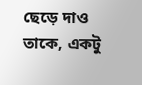ছেড়ে দাও তাকে, একটু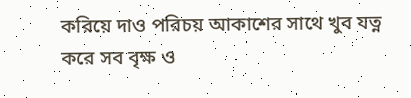করিয়ে দাও পরিচয় আকাশের সাথে খুব যত্ন করে সব বৃক্ষ ও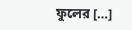ফুলের […]